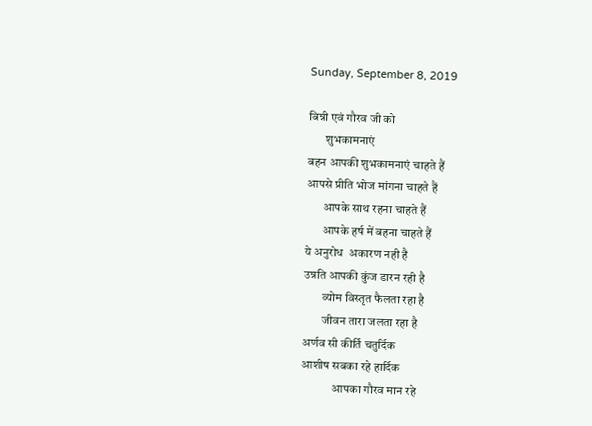Sunday, September 8, 2019

बिन्नी एवं गौरव जी को
       शुभकामनाएं
बहन आपकी शुभकामनाएं चाहते हैं
आपसे प्रीति भोज मांगना चाहते हैं
       आपके साथ रहना चाहते हैं
       आपके हर्ष में बहना चाहते हैं
ये अनुरोध  अकारण नही है
उन्नति आपकी कुंज डारन रही है
        व्योम विस्तृत फैलता रहा है
        जीवन तारा जलता रहा है
अर्णव सी कीर्ति चतुर्दिक
आशीष सबका रहे हार्दिक
             आपका गौरव मान रहे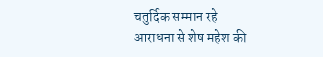चतुर्दिक सम्मान रहे
आराधना से शेष महेश की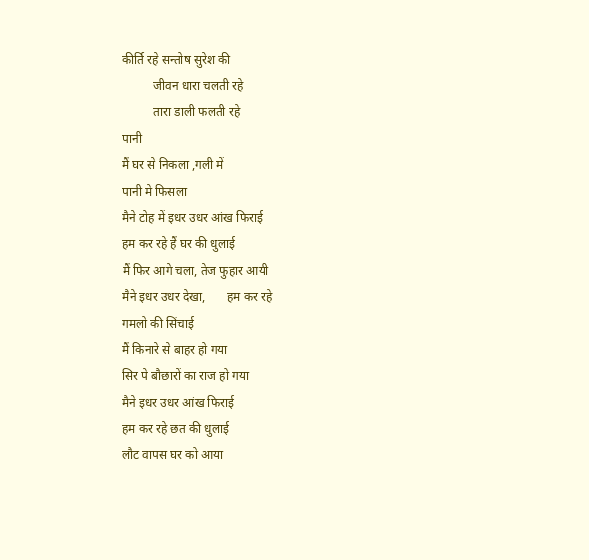कीर्ति रहे सन्तोष सुरेश की
          जीवन धारा चलती रहे
          तारा डाली फलती रहे
पानी
मैं घर से निकला ,गली में
पानी मे फिसला
मैने टोह में इधर उधर आंख फिराई
हम कर रहे हैं घर की धुलाई
मैं फिर आगे चला, तेज फुहार आयी
मैने इधर उधर देखा,       हम कर रहे
गमलो की सिंचाई
मैं किनारे से बाहर हो गया
सिर पे बौछारों का राज हो गया
मैने इधर उधर आंख फिराई
हम कर रहे छत की धुलाई
लौट वापस घर को आया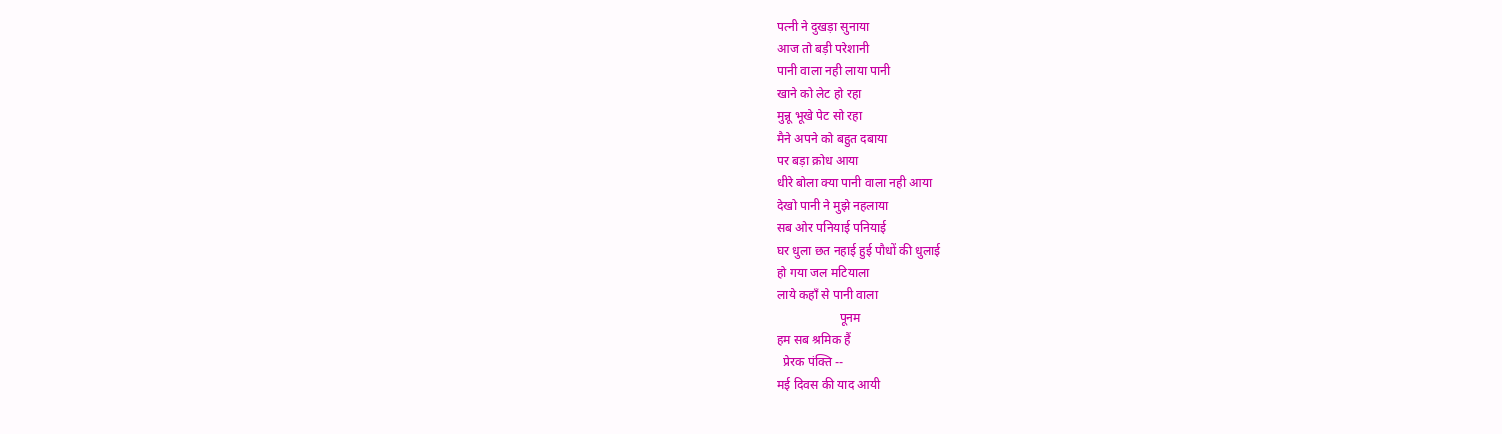पत्नी ने दुखड़ा सुनाया
आज तो बड़ी परेशानी
पानी वाला नही लाया पानी
खाने को लेट हो रहा
मुन्नू भूखे पेट सो रहा
मैने अपने को बहुत दबाया
पर बड़ा क्रोध आया
धीरे बोला क्या पानी वाला नही आया
देखो पानी ने मुझे नहलाया
सब ओर पनियाई पनियाई
घर धुला छत नहाई हुई पौधों की धुलाई
हो गया जल मटियाला
लाये कहाँ से पानी वाला
                    पूनम
हम सब श्रमिक हैं
  प्रेरक पंक्ति --
मई दिवस की याद आयी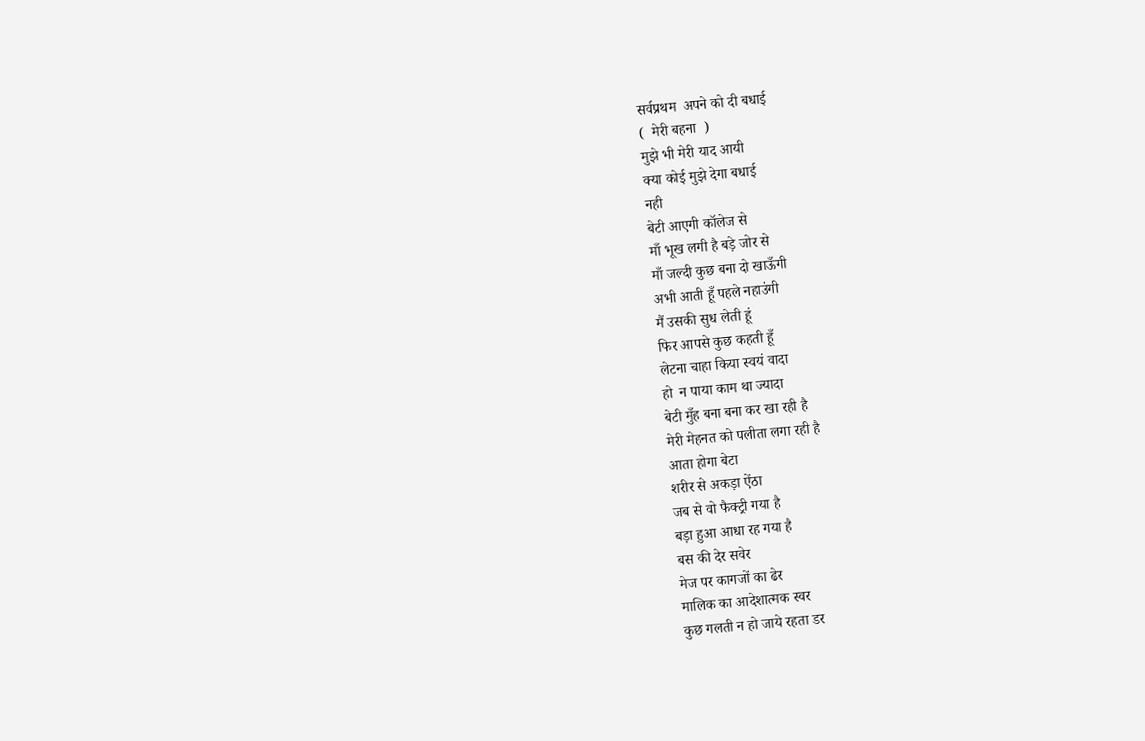सर्वप्रथम  अपने को दी बधाई
(  मेरी बहना  )
मुझे भी मेरी याद आयी
क्या कोई मुझे देगा बधाई
नही
बेटी आएगी कॉलेज से
माँ भूख लगी है बड़े जोर से
माँ जल्दी कुछ बना दो खाऊँगी
अभी आती हूँ पहले नहाउंगी
मैं उसकी सुध लेती हूं
फिर आपसे कुछ कहती हूँ
लेटना चाहा किया स्वयं वादा
हो  न पाया काम था ज्यादा
बेटी मुँह बना बना कर खा रही है
मेरी मेहनत को पलीता लगा रही है
आता होगा बेटा
शरीर से अकड़ा ऐंठा
जब से वो फैक्ट्री गया है
बड़ा हुआ आधा रह गया है
बस की देर सवेर
मेज पर कागजों का ढेर
मालिक का आदेशात्मक स्वर
कुछ गलती न हो जाये रहता डर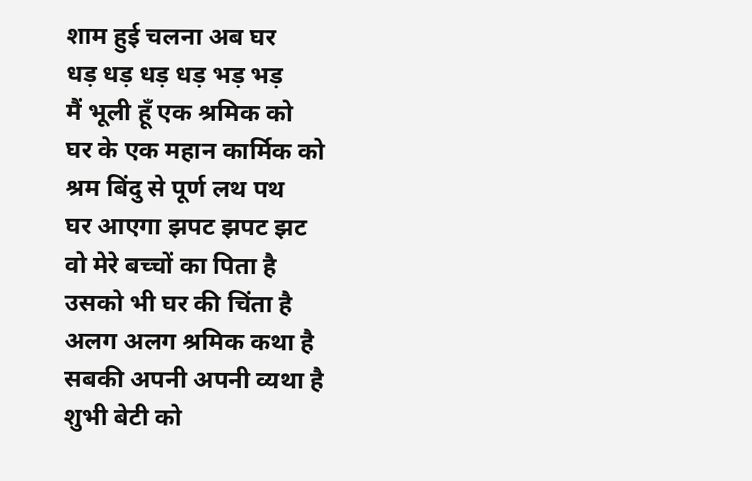शाम हुई चलना अब घर
धड़ धड़ धड़ धड़ भड़ भड़
मैं भूली हूँ एक श्रमिक को
घर के एक महान कार्मिक को
श्रम बिंदु से पूर्ण लथ पथ
घर आएगा झपट झपट झट
वो मेरे बच्चों का पिता है
उसको भी घर की चिंता है
अलग अलग श्रमिक कथा है
सबकी अपनी अपनी व्यथा है
शुभी बेटी को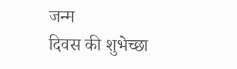जन्म
दिवस की शुभेच्छा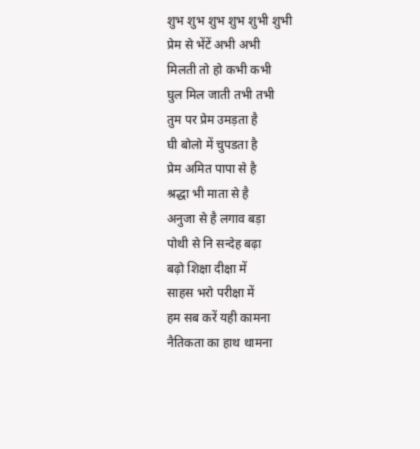शुभ शुभ शुभ शुभ शुभी शुभी
प्रेम से भेंटें अभी अभी
मिलती तो हो कभी कभी
घुल मिल जाती तभी तभी
तुम पर प्रेम उमड़ता है
घी बोलो में चुपडता है
प्रेम अमित पापा से है
श्रद्धा भी माता से है
अनुजा से है लगाव बड़ा
पोथी से नि सन्देह बढ़ा
बढ़ो शिक्षा दीक्षा में
साहस भरो परीक्षा में
हम सब करें यही कामना
नैतिकता का हाथ थामना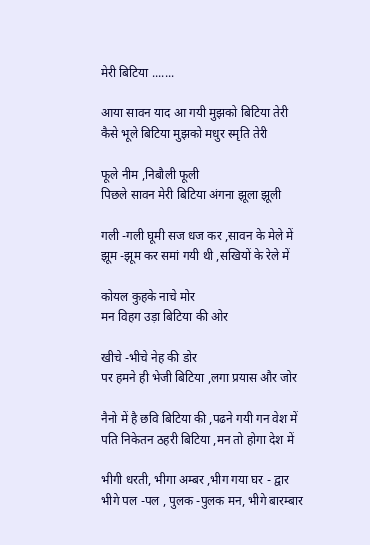मेरी बिटिया .......

आया सावन याद आ गयी मुझको बिटिया तेरी
कैसे भूले बिटिया मुझको मधुर स्मृति तेरी

फूले नीम ,निबौली फूली
पिछले सावन मेरी बिटिया अंगना झूला झूली

गली -गली घूमी सज धज कर ,सावन के मेले में
झूम -झूम कर समां गयी थी ,सखियों के रेले में

कोयल कुहके नाचे मोर
मन विहग उड़ा बिटिया की ओर

खीचे -भीचे नेह की डोर
पर हमने ही भेजी बिटिया ,लगा प्रयास और जोर

नैनो में है छवि बिटिया की ,पढने गयी गन वेश में
पति निकेतन ठहरी बिटिया ,मन तो होगा देश में

भीगी धरती, भीगा अम्बर ,भीग गया घर - द्वार
भीगे पल -पल , पुलक -पुलक मन, भीगे बारम्बार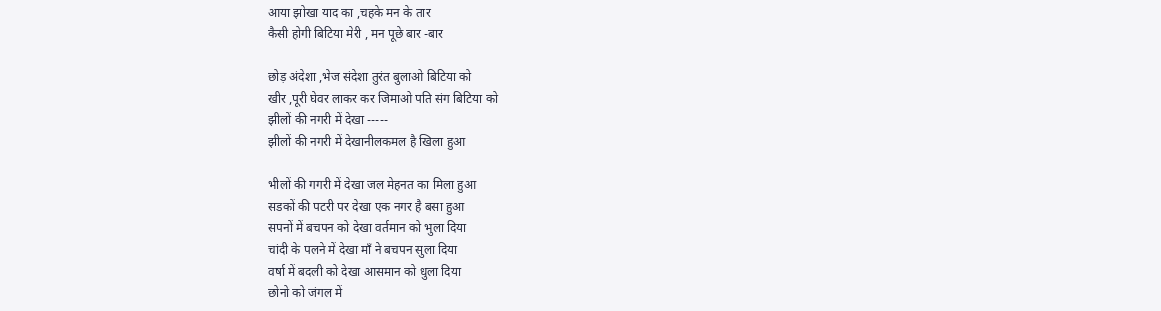आया झोखा याद का ,चहके मन के तार
कैसी होगी बिटिया मेरी , मन पूछे बार -बार

छोड़ अंदेशा ,भेज संदेशा तुरंत बुलाओ बिटिया को
खीर ,पूरी घेवर लाकर कर जिमाओ पति संग बिटिया को
झीलों की नगरी में देखा -----
झीलों की नगरी में देखानीलकमल है खिला हुआ

भीलों की गगरी में देखा जल मेहनत का मिला हुआ
सडकों की पटरी पर देखा एक नगर है बसा हुआ
सपनों में बचपन को देखा वर्तमान को भुला दिया
चांदी के पलने में देखा माँ ने बचपन सुला दिया
वर्षा में बदली को देखा आसमान को धुला दिया
छोनो को जंगल में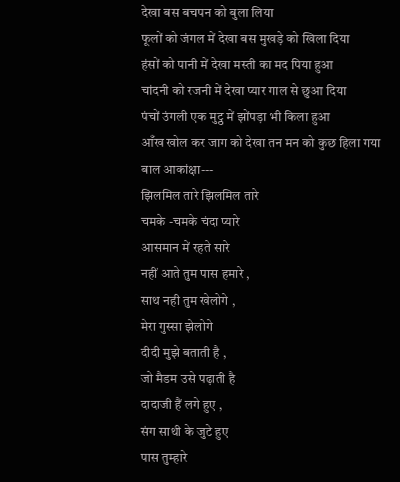देखा बस बचपन को बुला लिया
फूलों को जंगल में देखा बस मुखड़े को खिला दिया
हंसों को पानी में देखा मस्ती का मद पिया हुआ
चांदनी को रजनी में देखा प्यार गाल से छुआ दिया
पंचों उंगली एक मुट्ठ में झोंपड़ा भी किला हुआ
आँख खोल कर जाग को देखा तन मन को कुछ हिला गया
बाल आकांक्षा---
झिलमिल तारे झिलमिल तारे
चमके -चमके चंदा प्यारे
आसमान में रहते सारे
नहीं आते तुम पास हमारे ,
साथ नही तुम खेलोगे ,
मेरा गुस्सा झेलोगे
दीदी मुझे बताती है ,
जो मैडम उसे पढ़ाती है
दादाजी हैं लगे हुए ,
संग साथी के जुटे हुए
पास तुम्हारे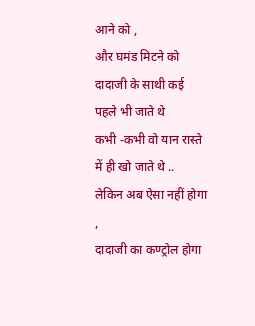आने को ,
और घमंड मिटने को
दादाजी के साथी कई
पहले भी जाते थे
कभी -कभी वो यान रास्ते में ही खो जाते थे ..
लेकिन अब ऐसा नहीं होगा ,
दादाजी का कण्ट्रोल होगा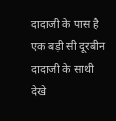दादाजी के पास है
एक बड़ी सी दूरबीन
दादाजी के साथी देखे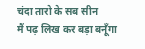चंदा तारो के सब सीन
मैं पढ़ लिख कर बड़ा बनूँगा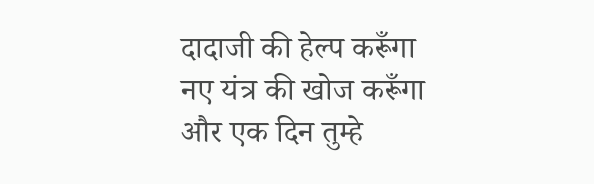दादाजी की हेल्प करूँगा
नए यंत्र की खोज करूँगा
और एक दिन तुम्हे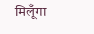मिलूँगा